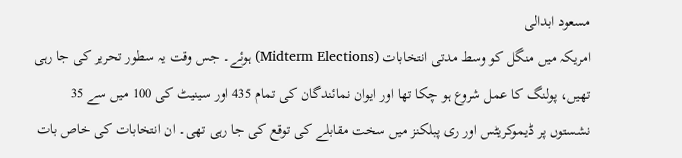مسعود ابدالی
امریکہ میں منگل کو وسط مدتی انتخابات (Midterm Elections) ہوئے۔ جس وقت یہ سطور تحریر کی جا رہی تھیں، پولنگ کا عمل شروع ہو چکا تھا اور ایوان نمائندگان کی تمام 435 اور سینیٹ کی 100 میں سے 35 نشستوں پر ڈیموکریٹس اور ری پبلکنز میں سخت مقابلے کی توقع کی جا رہی تھی۔ ان انتخابات کی خاص بات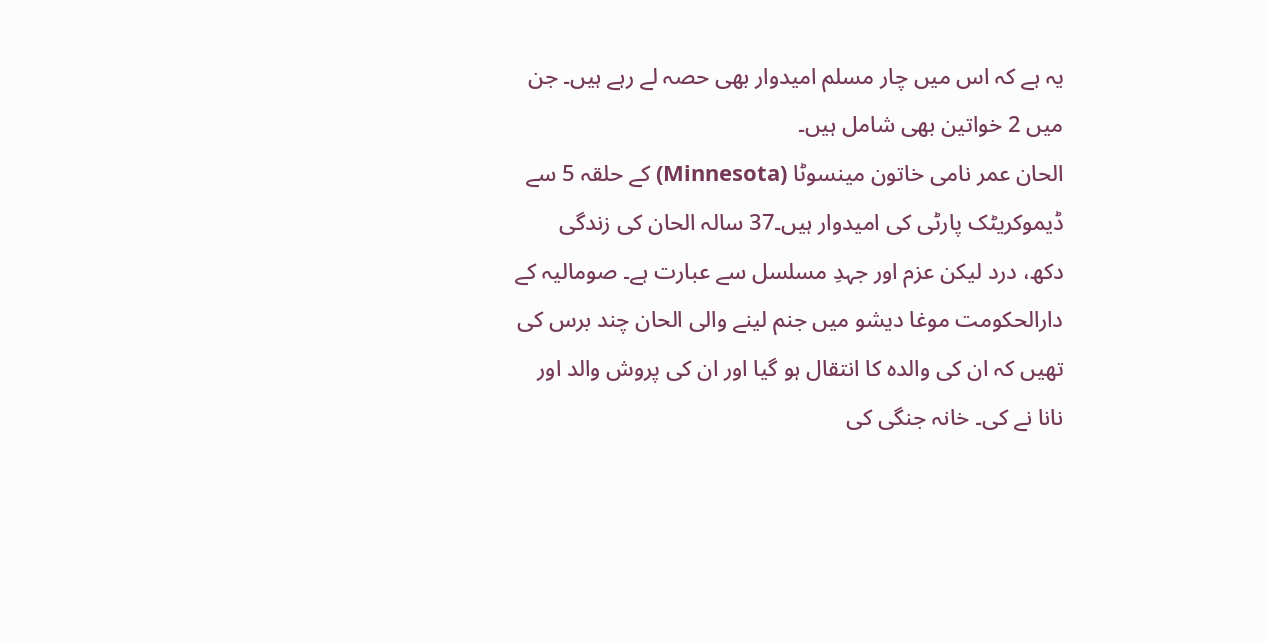یہ ہے کہ اس میں چار مسلم امیدوار بھی حصہ لے رہے ہیں۔ جن میں 2 خواتین بھی شامل ہیں۔
الحان عمر نامی خاتون مینسوٹا (Minnesota) کے حلقہ 5 سے ڈیموکریٹک پارٹی کی امیدوار ہیں۔37 سالہ الحان کی زندگی دکھ، درد لیکن عزم اور جہدِ مسلسل سے عبارت ہے۔ صومالیہ کے دارالحکومت موغا دیشو میں جنم لینے والی الحان چند برس کی تھیں کہ ان کی والدہ کا انتقال ہو گیا اور ان کی پروش والد اور نانا نے کی۔ خانہ جنگی کی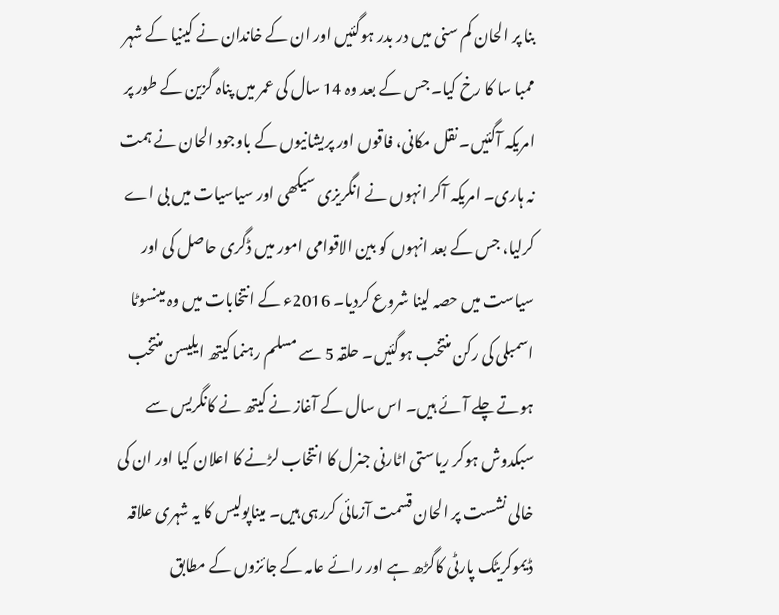بنا پر الحان کم سنی میں در بدر ہوگئیں اور ان کے خاندان نے کینیا کے شہر ممبا سا کا رخ کیا۔ جس کے بعد وہ 14 سال کی عمر میں پناہ گزین کے طور پر امریکہ آگئیں۔ نقل مکانی، فاقوں اور پریشانیوں کے باوجود الحان نے ہمت نہ ہاری۔ امریکہ آکر انہوں نے انگریزی سیکھی اور سیاسیات میں بی اے کرلیا، جس کے بعد انہوں کو بین الاقوامی امور میں ڈگری حاصل کی اور سیاست میں حصہ لینا شروع کردیا۔ 2016ء کے انتخابات میں وہ مینسوٹا اسمبلی کی رکن منتخب ہوگئیں۔ حلقہ 5 سے مسلم رہنما کیتھ ایلیسن منتخب ہوتے چلے آئے ہیں۔ اس سال کے آغاز نے کیتھ نے کانگریس سے سبکدوش ہوکر ریاستی اٹارنی جنرل کا انتخاب لڑنے کا اعلان کیا اور ان کی خالی نشست پر الحان قسمت آزمائی کررہی ہیں۔ میناپولیس کا یہ شہری علاقہ ڈیموکریٹک پارٹی کاگڑھ ہے اور رائے عامہ کے جائزوں کے مطابق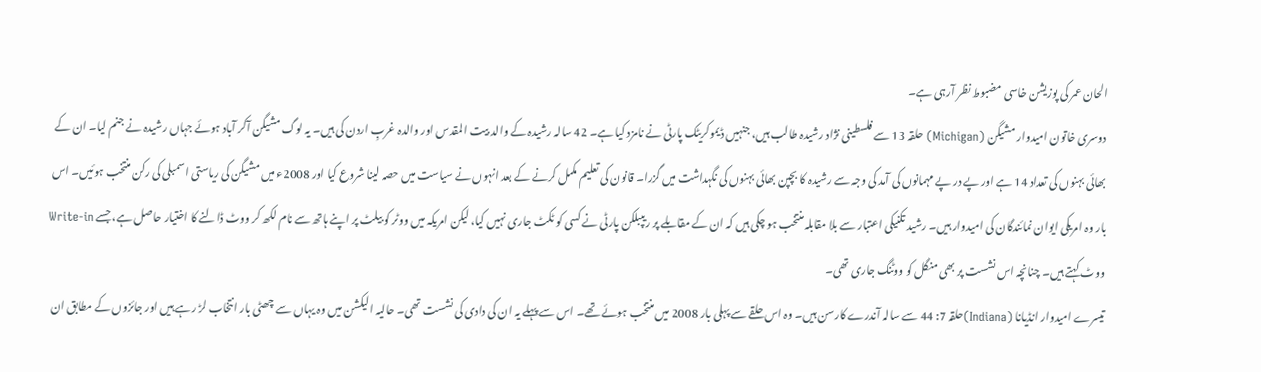الحان عمر کی پوزیشن خاسی مضبوط نظر آرہی ہے۔
دوسری خاتون امیدوار مشیگن (Michigan) حلقہ 13 سے فلسطینی نژاد رشیدہ طالب ہیں، جنہیں ڈیموکریٹک پارٹی نے نامزد کیا ہے۔ 42 سالہ رشیدہ کے والد بیت المقدس اور والدہ غربِ اردن کی ہیں۔ یہ لوگ مشیگن آکر آباد ہوئے جہاں رشیدہ نے جنم لیا۔ ان کے بھائی بہنوں کی تعداد 14 ہے اور پے در پے مہمانوں کی آمد کی وجہ سے رشیدہ کا بچپن بھائی بہنوں کی نگہداشت میں گزرا۔ قانون کی تعلیم مکمل کرنے کے بعد انہوں نے سیاست میں حصہ لینا شروع کیا اور 2008ء میں مشیگن کی ریاستی اسمبلی کی رکن منتخب ہوئیں۔ اس بار وہ امریکی ایوان نمائندگان کی امیدوار ہیں۔ رشید تکنیکی اعتبار سے بلا مقابلہ منتخب ہو چکی ہیں کہ ان کے مقابلے پر ریپبلکن پارٹی نے کسی کو ٹکٹ جاری نہیں کیا، لیکن امریکہ میں ووٹر کو بیلٹ پر اپنے ہاتھ سے نام لکھ کر ووٹ ڈالنے کا اختیار حاصل ہے، جسے Write-in ووٹ کہتے ہیں۔ چنانچہ اس نشست پر بھی منگل کو ووٹنگ جاری تھی۔
تیسرے امیدوار انڈیانا (Indiana)حلقہ 7: 44 سے سالہ آندرے کارسن ہیں۔ وہ اس حلقے سے پہلی بار 2008 میں منتخب ہوئے تھے۔ اس سے پہلے یہ ان کی دادی کی نشست تھی۔ حالیہ الیکشن میں وہ یہاں سے چھٹی بار انتخاب لڑ رہے ہیں اور جائزوں کے مطابق ان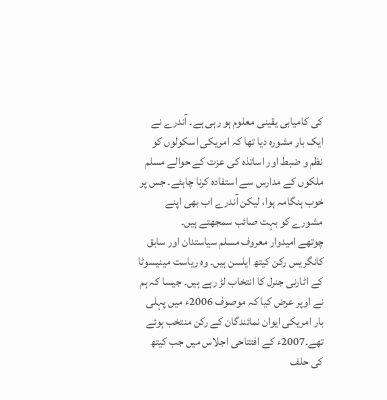کی کامیابی یقینی معلوم ہو رہی ہے۔ آندرے نے ایک بار مشورہ دیا تھا کہ امریکی اسکولوں کو نظم و ضبط اور اساتذہ کی عزت کے حوالے مسلم ملکوں کے مدارس سے استفادہ کرنا چاہئے۔ جس پر خوب ہنگامہ ہوا، لیکن آندرے اب بھی اپنے مشورے کو بہت صائب سمجھتے ہیں۔
چوتھے امیدوار معروف مسلم سیاستدان اور سابق کانگریس رکن کیتھ ایلسن ہیں۔ وہ ریاست مینیسوٹا کے اٹارنی جنرل کا انتخاب لڑ رہے ہیں۔ جیسا کہ ہم نے اوپر عرض کیا کہ موصوف 2006ء میں پہلی بار امریکی ایوان نمائندگان کے رکن منتخب ہوئے تھے۔2007ء کے افتتاحی اجلاس میں جب کیتھ کی حلف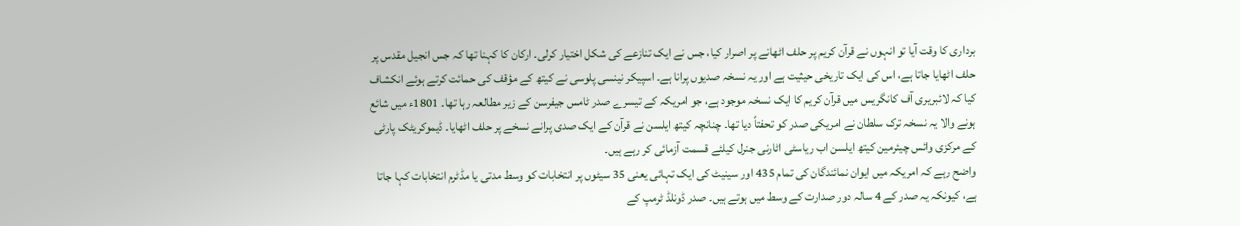برداری کا وقت آیا تو انہوں نے قرآن کریم پر حلف اٹھانے پر اصرار کیا، جس نے ایک تنازعے کی شکل اختیار کرلی۔ ارکان کا کہنا تھا کہ جس انجیل مقدس پر حلف اٹھایا جاتا ہے، اس کی ایک تاریخی حیثیت ہے اور یہ نسخہ صدیوں پرانا ہے۔ اسپیکر نینسی پلوسی نے کیتھ کے مؤقف کی حمائت کرتے ہوئے انکشاف کیا کہ لائبریری آف کانگریس میں قرآن کریم کا ایک نسخہ موجود ہے، جو امریکہ کے تیسرے صدر ٹامس جیفرسن کے زیر مطالعہ رہا تھا۔ 1801ء میں شائع ہونے والا یہ نسخہ ترک سلطان نے امریکی صدر کو تحفتاً دیا تھا۔ چنانچہ کیتھ ایلسن نے قرآن کے ایک صدی پرانے نسخے پر حلف اٹھایا۔ ڈیموکریٹک پارٹی کے مرکزی وائس چیئرمین کیتھ ایلسن اب ریاسٹی اٹارنی جنرل کیلئے قسمت آزمائی کر رہے ہیں۔
واضح رہے کہ امریکہ میں ایوان نمائندگان کی تمام 435 اور سینیٹ کی ایک تہائی یعنی 35 سیٹوں پر انتخابات کو وسط مدتی یا مڈٹرم انتخابات کہا جاتا ہے، کیونکہ یہ صدر کے 4 سالہ دور صدارت کے وسط میں ہوتے ہیں۔ صدر ڈونلڈ ٹرمپ کے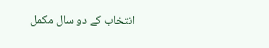انتخاب کے دو سال مکمل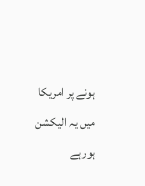ہونے پر امریکا میں یہ الیکشن ہورہے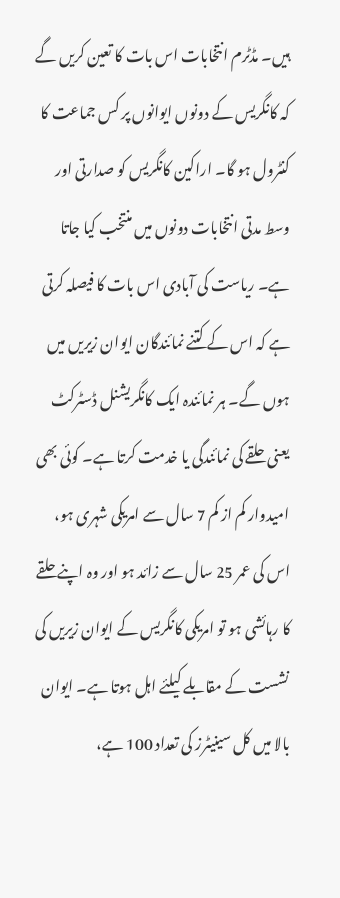ہیں۔ مڈٹرم انتخابات اس بات کا تعین کریں گے کہ کانگریس کے دونوں ایوانوں پر کس جماعت کا کنٹرول ہو گا۔ اراکین کانگریس کو صدارتی اور وسط مدتی انتخابات دونوں میں منتخب کیا جاتا ہے۔ ریاست کی آبادی اس بات کا فیصلہ کرتی ہے کہ اس کے کتنے نمائندگان ایوان زیریں میں ہوں گے۔ ہر نمائندہ ایک کانگریشنل ڈسٹرکٹ یعنی حلقے کی نمائندگی یا خدمت کرتا ہے۔ کوئی بھی امیدوار کم از کم 7 سال سے امریکی شہری ہو، اس کی عمر 25 سال سے زائد ہو اور وہ اپنے حلقے کا رہائشی ہو تو امریکی کانگریس کے ایوان زیریں کی نشست کے مقابلے کیلئے اہل ہوتا ہے۔ ایوان بالا میں کل سینیٹرز کی تعداد 100 ہے،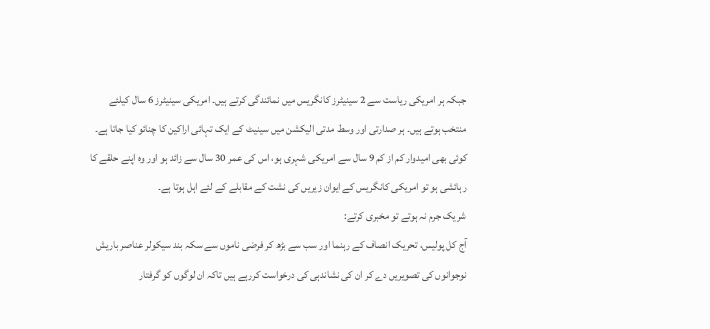جبکہ ہر امریکی ریاست سے 2 سینیٹرز کانگریس میں نمائندگی کرتے ہیں۔ امریکی سینیٹرز 6 سال کیلئے منتخب ہوتے ہیں۔ ہر صدارتی اور وسط مدتی الیکشن میں سینیٹ کے ایک تہائی اراکین کا چنائو کیا جاتا ہے۔ کوئی بھی امیدوار کم از کم 9 سال سے امریکی شہری ہو، اس کی عمر 30 سال سے زائد ہو اور وہ اپنے حلقے کا رہائشی ہو تو امریکی کانگریس کے ایوان زیریں کی نشت کے مقابلے کے لئے اہل ہوتا ہے۔
شریک جرم نہ ہوتے تو مخبری کرتے:
آج کل پولیس، تحریک انصاف کے رہنما اور سب سے بڑھ کر فرضی ناموں سے سکہ بند سیکولر عناصر باریش نوجوانوں کی تصویریں دے کر ان کی نشاندہی کی درخواست کررہے ہیں تاکہ ان لوگوں کو گرفتار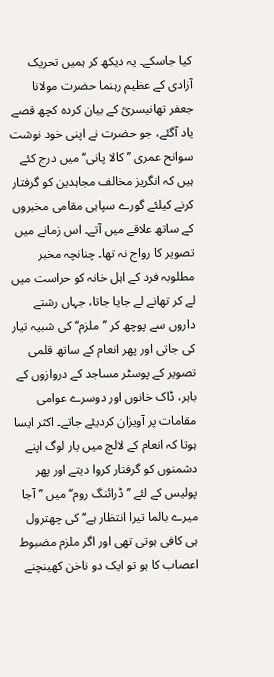کیا جاسکے۔ یہ دیکھ کر ہمیں تحریک آزادی کے عظیم رہنما حضرت مولانا جعفر تھانیسریؒ کے بیان کردہ کچھ قصے یاد آگئے، جو حضرت نے اپنی خود نوشت سوانح عمری ’’کالا پانی‘‘ میں درج کئے ہیں کہ انگریز مخالف مجاہدین کو گرفتار کرنے کیلئے گورے سپاہی مقامی مخبروں کے ساتھ علاقے میں آتے۔ اس زمانے میں تصویر کا رواج نہ تھا۔ چنانچہ مخبر مطلوبہ فرد کے اہل خانہ کو حراست میں لے کر تھانے لے جایا جاتا، جہاں رشتے داروں سے پوچھ کر ’’ملزم‘‘ کی شبیہ تیار کی جاتی اور پھر انعام کے ساتھ قلمی تصویر کے پوسٹر مساجد کے دروازوں کے باہر، ڈاک خانوں اور دوسرے عوامی مقامات پر آویزان کردیئے جاتے۔ اکثر ایسا ہوتا کہ انعام کے لالچ میں یار لوگ اپنے دشمنوں کو گرفتار کروا دیتے اور پھر پولیس کے لئے ’’ڈرائنگ روم‘‘ میں ’’آجا میرے بالما تیرا انتظار ہے‘‘ کی چھترول ہی کافی ہوتی تھی اور اگر ملزم مضبوط اعصاب کا ہو تو ایک دو ناخن کھینچنے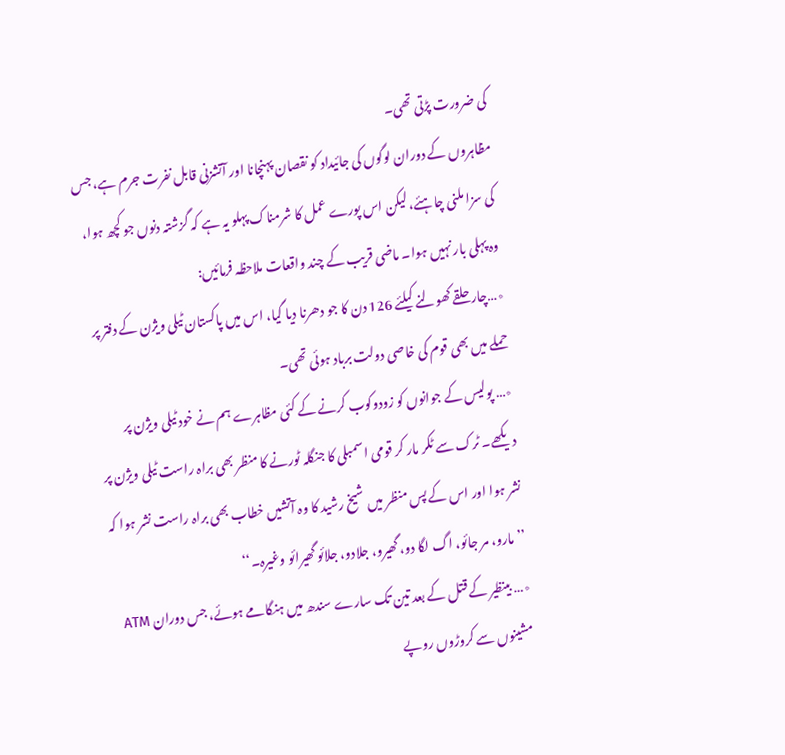کی ضرورت پڑتی تھی۔
مظاہروں کے دوران لوگوں کی جائیداد کو نقصان پہنچانا اور آتشزنی قابل نفرت جرم ہے، جس کی سزا ملنی چاہئے، لیکن اس پورے عمل کا شرمناک پہلو یہ ہے کہ گزشتہ دنوں جو کچھ ہوا، وہ پہلی بار نہیں ہوا۔ ماضی قریب کے چند واقعات ملاحظہ فرمائیں:
٭…چار حلقے کھولنے کیلئے 126 دن کا جو دھرنا دیا گیا، اس میں پاکستان ٹیلی ویژن کے دفتر پر حملے میں بھی قوم کی خاصی دولت برباد ہوئی تھی۔
٭… پولیس کے جوانوں کو زودوکوب کرنے کے کئی مظاہرے ہم نے خود ٹیلی ویژن پر دیکھے۔ ٹرک سے ٹکر مار کر قومی اسمبلی کا جنگلہ ٹورنے کا منظر بھی براہ راست ٹیلی ویژن پر نشر ہوا اور اس کے پس منظر میں شیخ رشید کا وہ آتشیں خطاب بھی براہ راست نشر ہوا کہ ’’مارو، مر جائو، اگ لگا دو، گھیرو، جلادو، جلائو گھیرائو وغیرہ۔‘‘
٭… بینظیر کے قتل کے بعد تین تک سارے سندھ میں ہنگامے ہوئے، جس دوران ATM مشینوں سے کروڑوں روپے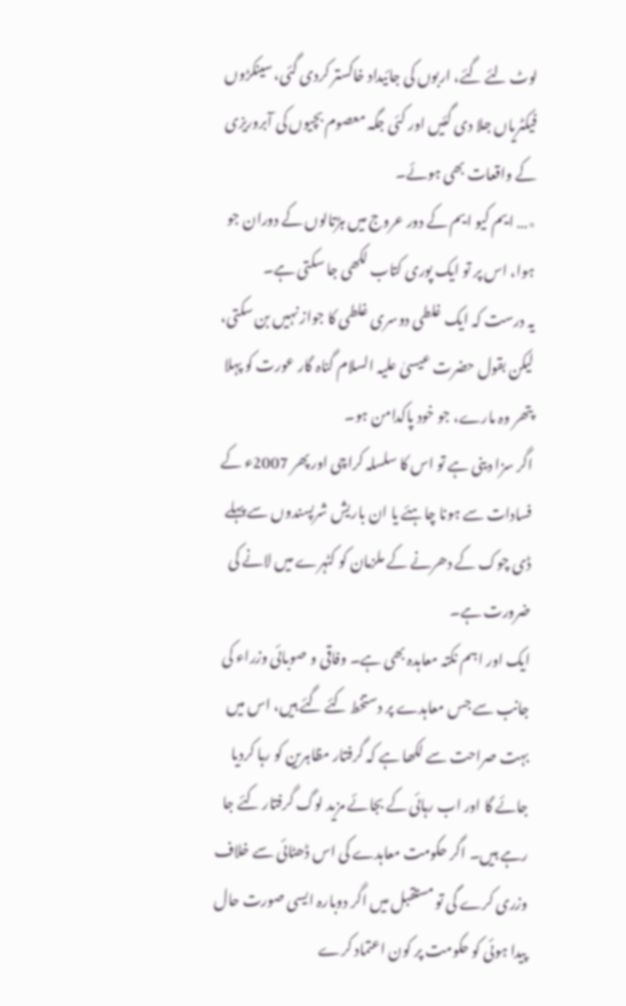لوٹ لئے گئے، اربوں کی جائیداد خاکستر کردی گئی، سینکڑوں فیکٹریاں جلا دی گئیں اور کئی جگہ معصوم بچیوں کی آبروریزی کے واقعات بھی ہوئے۔
٭… ایم کیو ایم کے دور عروج میں ہڑتالوں کے دوران جو ہوا، اس پر تو ایک پوری کتاب لکھی جا سکتی ہے۔
یہ درست کہ ایک غلطی دوسری غلطی کا جواز نہیں بن سکتی، لیکن بقول حضرت عیسیٰ علیہ السلام گناہ گار عورت کو پہلا پتھر وہ مارے، جو خود پاکدامن ہو۔
اگر سزا دینی ہے تو اس کا سلسلہ کراچی اور پھر 2007ء کے فسادات سے ہونا چاہئے یا ان باریش شرپسندوں سے پہلے ڈی چوک کے دھرنے کے ملزمان کو کٹہرے میں لانے کی ضرورت ہے۔
ایک اور اہم نکتہ معاہدہ بھی ہے۔ وفاقی و صوبائی وزراء کی جانب سے جس معاہدے پر دستخط کئے گئے ہیں، اس میں بہت صراحت سے لکھا ہے کہ گرفتار مظاہرین کو رہا کردیا جائے گا اور اب رہائی کے بجائے مزید لوگ گرفتار کئے جا رہے ہیں۔ اگر حکومت معاہدے کی اس ڈھٹائی سے خلاف وزری کرے گی تو مستقبل میں اگر دوبارہ ایسی صورت حال پیدا ہوئی کو حکومت پر کون اعتماد کرے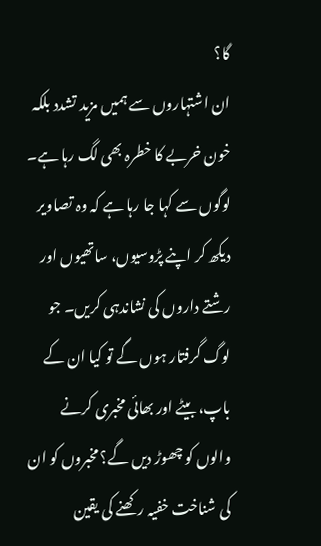گا؟
ان اشتہاروں سے ہمیں مزید تشدد بلکہ خون خربے کا خطرہ بھی لگ رہا ہے۔ لوگوں سے کہا جا رہا ہے کہ وہ تصاویر دیکھ کر اپنے پڑوسیوں، ساتھیوں اور رشتے داروں کی نشاندہی کریں۔ جو لوگ گرفتار ہوں گے تو کیا ان کے باپ، بیٹے اور بھائی مخبری کرنے والوں کو چھوڑ دیں گے؟ مخبروں کو ان کی شناخت خفیہ رکھنے کی یقین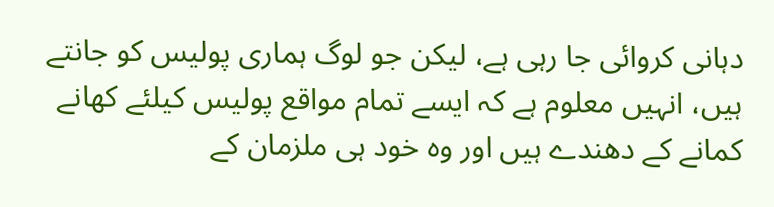دہانی کروائی جا رہی ہے، لیکن جو لوگ ہماری پولیس کو جانتے ہیں، انہیں معلوم ہے کہ ایسے تمام مواقع پولیس کیلئے کھانے کمانے کے دھندے ہیں اور وہ خود ہی ملزمان کے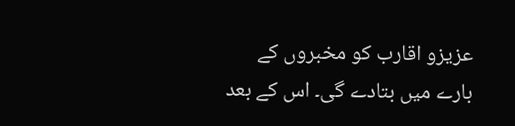عزیزو اقارب کو مخبروں کے بارے میں بتادے گی۔ اس کے بعد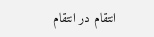انتقام در انتقام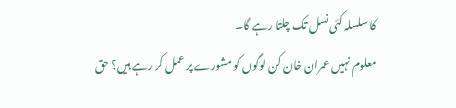کا سلسلہ کئی نسل تک چلتا رہے گا۔
معلوم نہیں عمران خان کن لوگوں کو مشورے پر عمل کر رہے ہیں؟ حق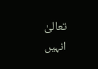تعالیٰ انہیں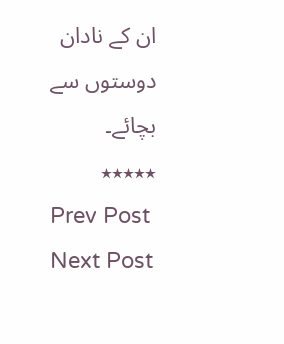ان کے نادان دوستوں سے بچائے۔
٭٭٭٭٭
Prev Post
Next Post